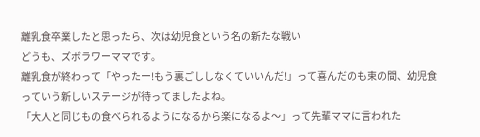離乳食卒業したと思ったら、次は幼児食という名の新たな戦い
どうも、ズボラワーママです。
離乳食が終わって「やったー!もう裏ごししなくていいんだ!」って喜んだのも束の間、幼児食っていう新しいステージが待ってましたよね。
「大人と同じもの食べられるようになるから楽になるよ〜」って先輩ママに言われた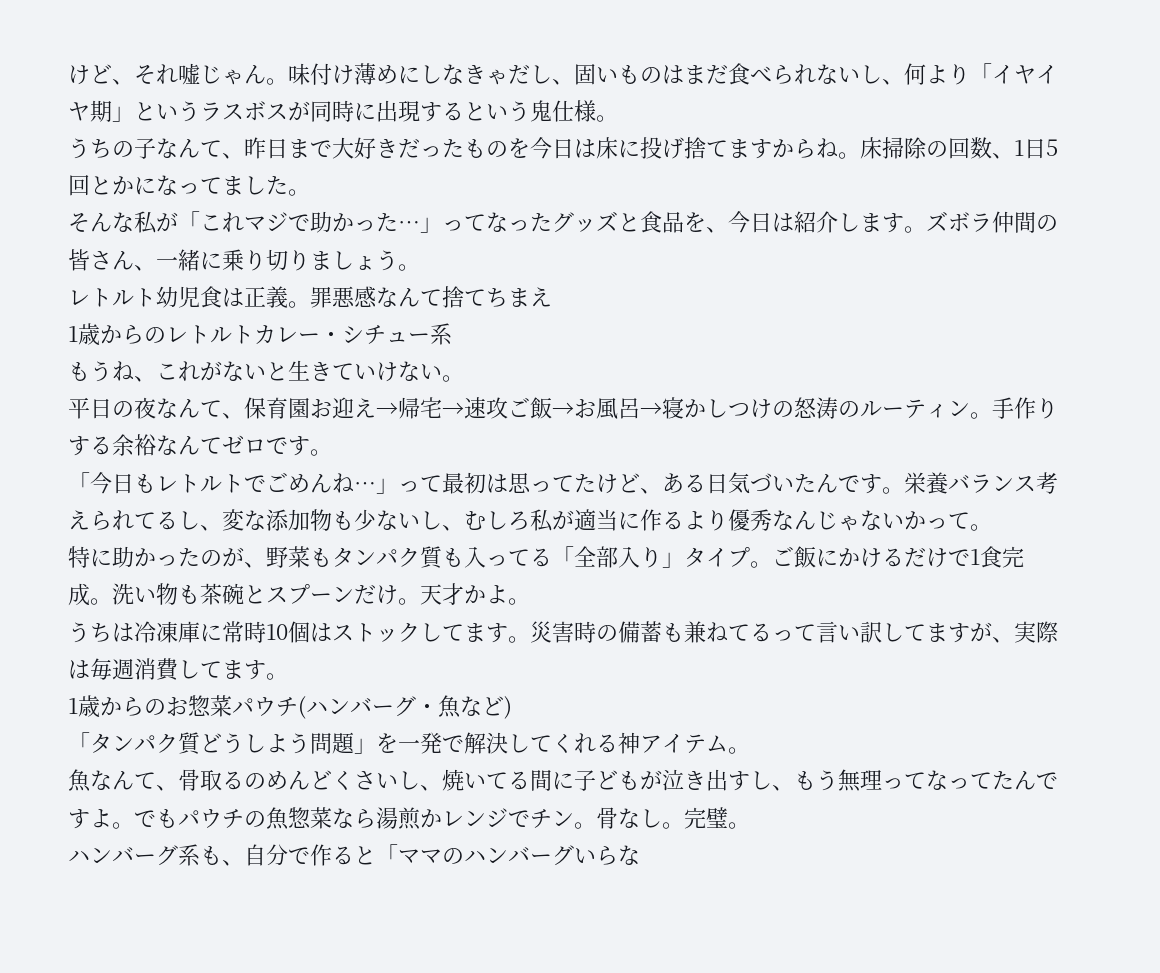けど、それ嘘じゃん。味付け薄めにしなきゃだし、固いものはまだ食べられないし、何より「イヤイヤ期」というラスボスが同時に出現するという鬼仕様。
うちの子なんて、昨日まで大好きだったものを今日は床に投げ捨てますからね。床掃除の回数、1日5回とかになってました。
そんな私が「これマジで助かった…」ってなったグッズと食品を、今日は紹介します。ズボラ仲間の皆さん、一緒に乗り切りましょう。
レトルト幼児食は正義。罪悪感なんて捨てちまえ
1歳からのレトルトカレー・シチュー系
もうね、これがないと生きていけない。
平日の夜なんて、保育園お迎え→帰宅→速攻ご飯→お風呂→寝かしつけの怒涛のルーティン。手作りする余裕なんてゼロです。
「今日もレトルトでごめんね…」って最初は思ってたけど、ある日気づいたんです。栄養バランス考えられてるし、変な添加物も少ないし、むしろ私が適当に作るより優秀なんじゃないかって。
特に助かったのが、野菜もタンパク質も入ってる「全部入り」タイプ。ご飯にかけるだけで1食完成。洗い物も茶碗とスプーンだけ。天才かよ。
うちは冷凍庫に常時10個はストックしてます。災害時の備蓄も兼ねてるって言い訳してますが、実際は毎週消費してます。
1歳からのお惣菜パウチ(ハンバーグ・魚など)
「タンパク質どうしよう問題」を一発で解決してくれる神アイテム。
魚なんて、骨取るのめんどくさいし、焼いてる間に子どもが泣き出すし、もう無理ってなってたんですよ。でもパウチの魚惣菜なら湯煎かレンジでチン。骨なし。完璧。
ハンバーグ系も、自分で作ると「ママのハンバーグいらな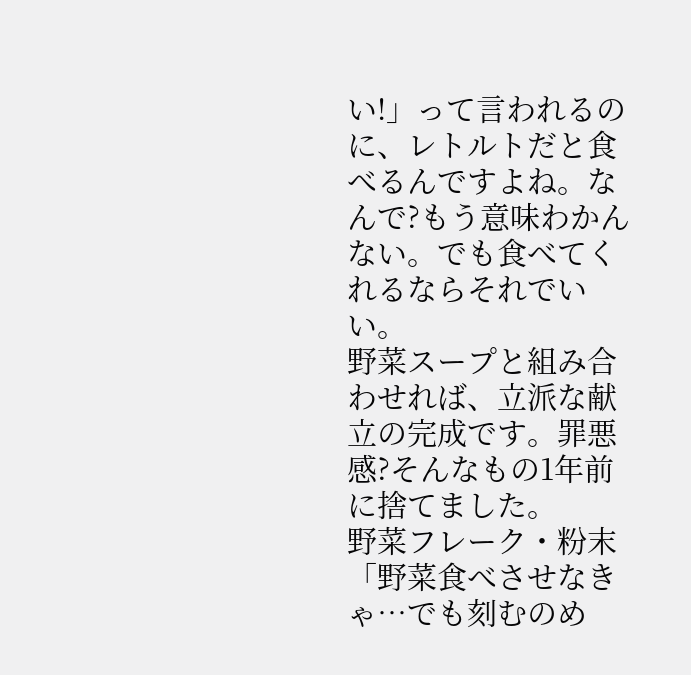い!」って言われるのに、レトルトだと食べるんですよね。なんで?もう意味わかんない。でも食べてくれるならそれでいい。
野菜スープと組み合わせれば、立派な献立の完成です。罪悪感?そんなもの1年前に捨てました。
野菜フレーク・粉末
「野菜食べさせなきゃ…でも刻むのめ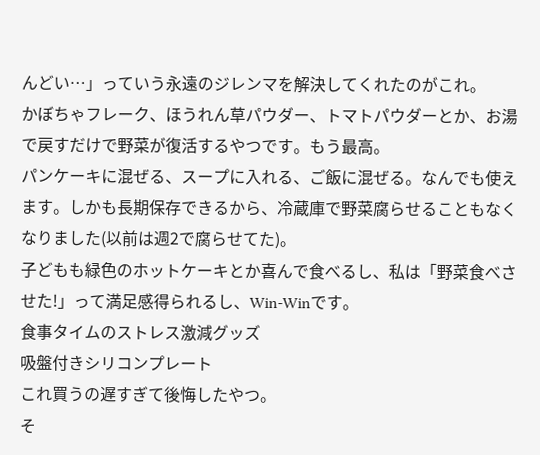んどい…」っていう永遠のジレンマを解決してくれたのがこれ。
かぼちゃフレーク、ほうれん草パウダー、トマトパウダーとか、お湯で戻すだけで野菜が復活するやつです。もう最高。
パンケーキに混ぜる、スープに入れる、ご飯に混ぜる。なんでも使えます。しかも長期保存できるから、冷蔵庫で野菜腐らせることもなくなりました(以前は週2で腐らせてた)。
子どもも緑色のホットケーキとか喜んで食べるし、私は「野菜食べさせた!」って満足感得られるし、Win-Winです。
食事タイムのストレス激減グッズ
吸盤付きシリコンプレート
これ買うの遅すぎて後悔したやつ。
そ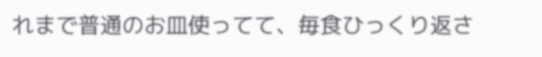れまで普通のお皿使ってて、毎食ひっくり返さ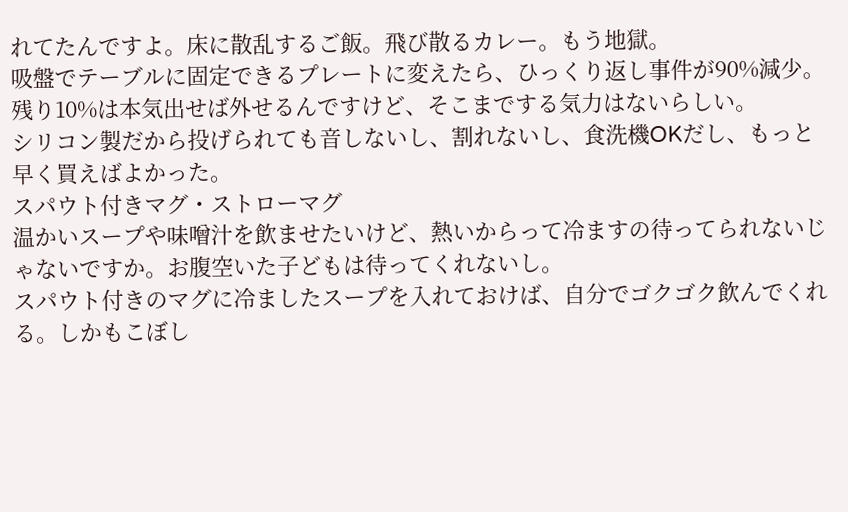れてたんですよ。床に散乱するご飯。飛び散るカレー。もう地獄。
吸盤でテーブルに固定できるプレートに変えたら、ひっくり返し事件が90%減少。残り10%は本気出せば外せるんですけど、そこまでする気力はないらしい。
シリコン製だから投げられても音しないし、割れないし、食洗機OKだし、もっと早く買えばよかった。
スパウト付きマグ・ストローマグ
温かいスープや味噌汁を飲ませたいけど、熱いからって冷ますの待ってられないじゃないですか。お腹空いた子どもは待ってくれないし。
スパウト付きのマグに冷ましたスープを入れておけば、自分でゴクゴク飲んでくれる。しかもこぼし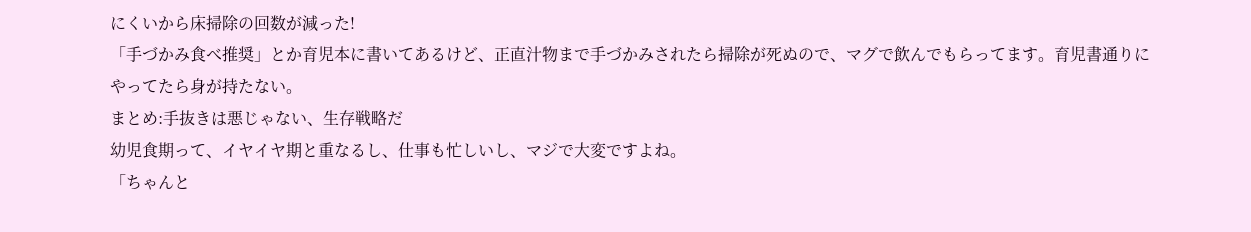にくいから床掃除の回数が減った!
「手づかみ食べ推奨」とか育児本に書いてあるけど、正直汁物まで手づかみされたら掃除が死ぬので、マグで飲んでもらってます。育児書通りにやってたら身が持たない。
まとめ:手抜きは悪じゃない、生存戦略だ
幼児食期って、イヤイヤ期と重なるし、仕事も忙しいし、マジで大変ですよね。
「ちゃんと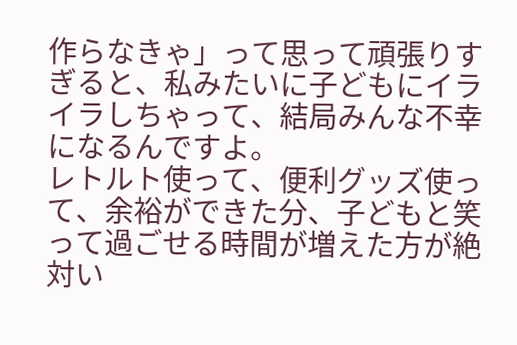作らなきゃ」って思って頑張りすぎると、私みたいに子どもにイライラしちゃって、結局みんな不幸になるんですよ。
レトルト使って、便利グッズ使って、余裕ができた分、子どもと笑って過ごせる時間が増えた方が絶対い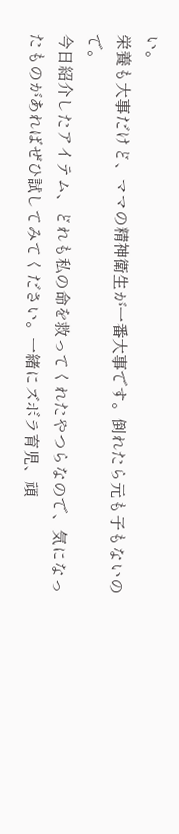い。
栄養も大事だけど、ママの精神衛生が一番大事です。倒れたら元も子もないので。
今日紹介したアイテム、どれも私の命を救ってくれたやつらなので、気になったものがあればぜひ試してみてください。一緒にズボラ育児、頑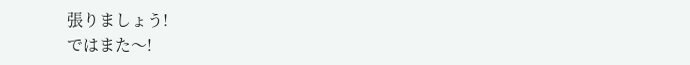張りましょう!
ではまた〜!